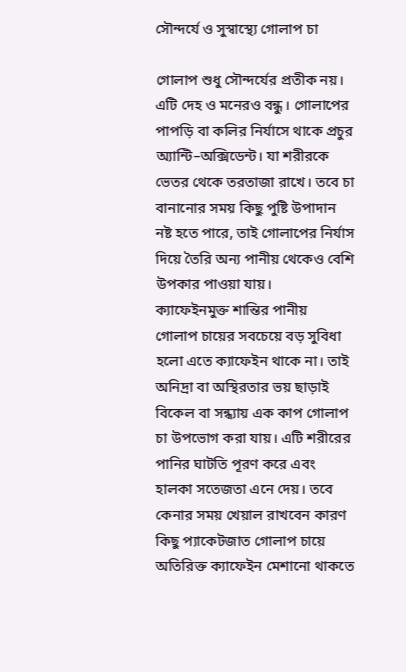সৌন্দর্যে ও সুস্বাস্থ্যে গোলাপ চা

গোলাপ শুধু সৌন্দর্যের প্রতীক নয়। এটি দেহ ও মনেরও বন্ধু। গোলাপের পাপড়ি বা কলির নির্যাসে থাকে প্রচুর অ্যান্টি–অক্সিডেন্ট। যা শরীরকে ভেতর থেকে তরতাজা রাখে। তবে চা বানানোর সময় কিছু পুষ্টি উপাদান নষ্ট হতে পারে, তাই গোলাপের নির্যাস দিয়ে তৈরি অন্য পানীয় থেকেও বেশি উপকার পাওয়া যায়।
ক্যাফেইনমুক্ত শান্তির পানীয়
গোলাপ চায়ের সবচেয়ে বড় সুবিধা হলো এতে ক্যাফেইন থাকে না। তাই অনিদ্রা বা অস্থিরতার ভয় ছাড়াই বিকেল বা সন্ধ্যায় এক কাপ গোলাপ চা উপভোগ করা যায়। এটি শরীরের পানির ঘাটতি পূরণ করে এবং হালকা সতেজতা এনে দেয়। তবে কেনার সময় খেয়াল রাখবেন কারণ কিছু প্যাকেটজাত গোলাপ চায়ে অতিরিক্ত ক্যাফেইন মেশানো থাকতে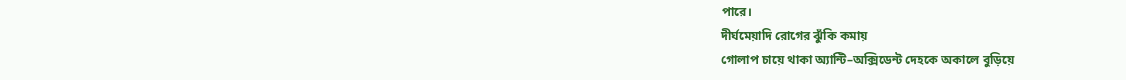পারে।
দীর্ঘমেয়াদি রোগের ঝুঁকি কমায়
গোলাপ চায়ে থাকা অ্যান্টি–অক্সিডেন্ট দেহকে অকালে বুড়িয়ে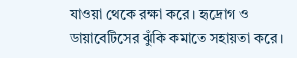যাওয়া থেকে রক্ষা করে। হৃদ্রোগ ও ডায়াবেটিসের ঝুঁকি কমাতে সহায়তা করে।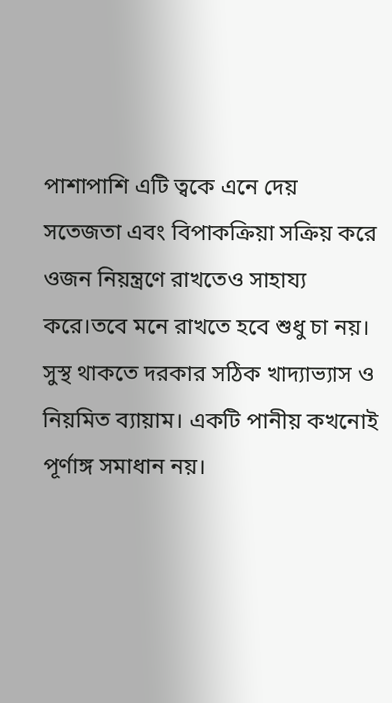পাশাপাশি এটি ত্বকে এনে দেয় সতেজতা এবং বিপাকক্রিয়া সক্রিয় করে ওজন নিয়ন্ত্রণে রাখতেও সাহায্য করে।তবে মনে রাখতে হবে শুধু চা নয়। সুস্থ থাকতে দরকার সঠিক খাদ্যাভ্যাস ও নিয়মিত ব্যায়াম। একটি পানীয় কখনোই পূর্ণাঙ্গ সমাধান নয়।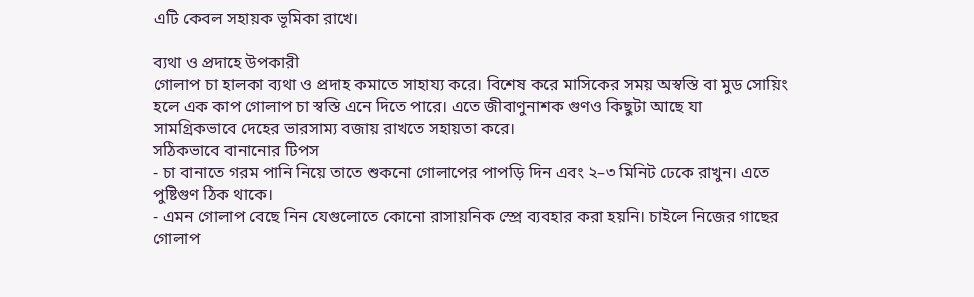এটি কেবল সহায়ক ভূমিকা রাখে।

ব্যথা ও প্রদাহে উপকারী
গোলাপ চা হালকা ব্যথা ও প্রদাহ কমাতে সাহায্য করে। বিশেষ করে মাসিকের সময় অস্বস্তি বা মুড সোয়িং হলে এক কাপ গোলাপ চা স্বস্তি এনে দিতে পারে। এতে জীবাণুনাশক গুণও কিছুটা আছে যা সামগ্রিকভাবে দেহের ভারসাম্য বজায় রাখতে সহায়তা করে।
সঠিকভাবে বানানোর টিপস
- চা বানাতে গরম পানি নিয়ে তাতে শুকনো গোলাপের পাপড়ি দিন এবং ২–৩ মিনিট ঢেকে রাখুন। এতে পুষ্টিগুণ ঠিক থাকে।
- এমন গোলাপ বেছে নিন যেগুলোতে কোনো রাসায়নিক স্প্রে ব্যবহার করা হয়নি। চাইলে নিজের গাছের গোলাপ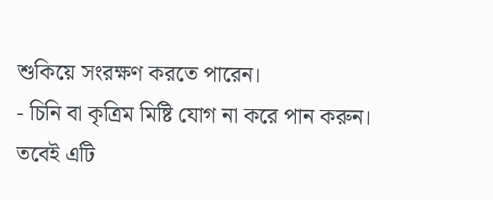শুকিয়ে সংরক্ষণ করতে পারেন।
- চিনি বা কৃত্রিম মিষ্টি যোগ না করে পান করুন। তবেই এটি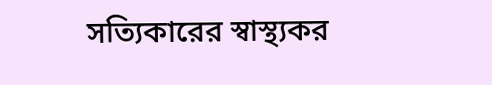সত্যিকারের স্বাস্থ্যকর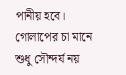পানীয় হবে।
গোলাপের চা মানে শুধু সৌন্দর্য নয়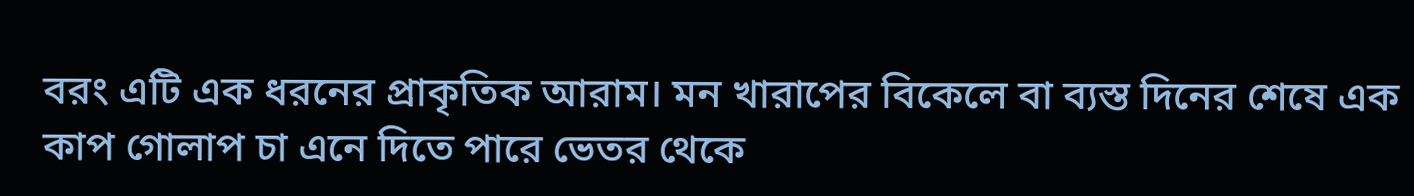বরং এটি এক ধরনের প্রাকৃতিক আরাম। মন খারাপের বিকেলে বা ব্যস্ত দিনের শেষে এক কাপ গোলাপ চা এনে দিতে পারে ভেতর থেকে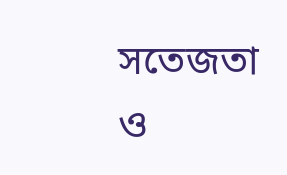সতেজতা ও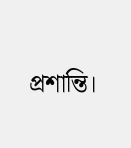প্রশান্তি।